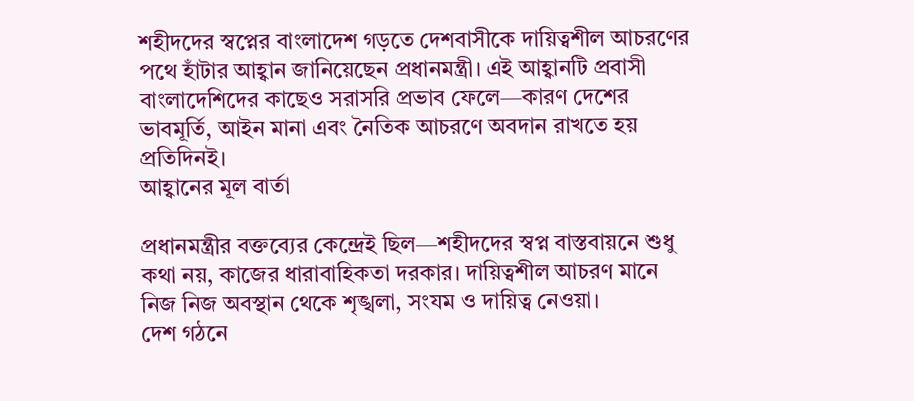শহীদদের স্বপ্নের বাংলাদেশ গড়তে দেশবাসীকে দায়িত্বশীল আচরণের পথে হাঁটার আহ্বান জানিয়েছেন প্রধানমন্ত্রী। এই আহ্বানটি প্রবাসী বাংলাদেশিদের কাছেও সরাসরি প্রভাব ফেলে—কারণ দেশের ভাবমূর্তি, আইন মানা এবং নৈতিক আচরণে অবদান রাখতে হয় প্রতিদিনই।
আহ্বানের মূল বার্তা

প্রধানমন্ত্রীর বক্তব্যের কেন্দ্রেই ছিল—শহীদদের স্বপ্ন বাস্তবায়নে শুধু কথা নয়, কাজের ধারাবাহিকতা দরকার। দায়িত্বশীল আচরণ মানে নিজ নিজ অবস্থান থেকে শৃঙ্খলা, সংযম ও দায়িত্ব নেওয়া।
দেশ গঠনে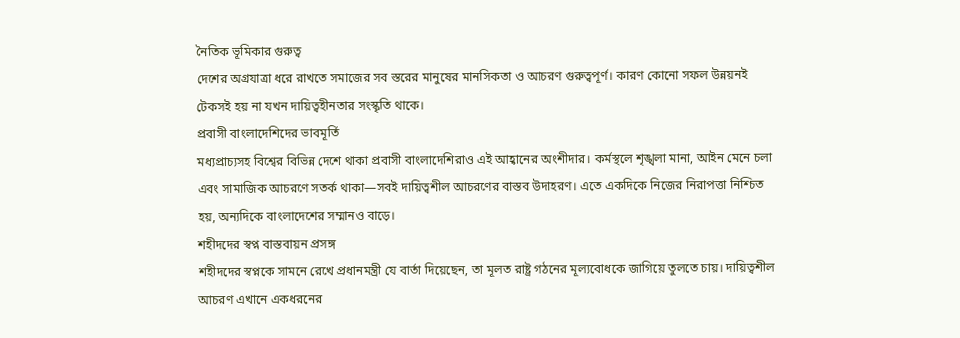নৈতিক ভূমিকার গুরুত্ব
দেশের অগ্রযাত্রা ধরে রাখতে সমাজের সব স্তরের মানুষের মানসিকতা ও আচরণ গুরুত্বপূর্ণ। কারণ কোনো সফল উন্নয়নই টেকসই হয় না যখন দায়িত্বহীনতার সংস্কৃতি থাকে।
প্রবাসী বাংলাদেশিদের ভাবমূর্তি
মধ্যপ্রাচ্যসহ বিশ্বের বিভিন্ন দেশে থাকা প্রবাসী বাংলাদেশিরাও এই আহ্বানের অংশীদার। কর্মস্থলে শৃঙ্খলা মানা, আইন মেনে চলা এবং সামাজিক আচরণে সতর্ক থাকা—সবই দায়িত্বশীল আচরণের বাস্তব উদাহরণ। এতে একদিকে নিজের নিরাপত্তা নিশ্চিত হয়, অন্যদিকে বাংলাদেশের সম্মানও বাড়ে।
শহীদদের স্বপ্ন বাস্তবায়ন প্রসঙ্গ
শহীদদের স্বপ্নকে সামনে রেখে প্রধানমন্ত্রী যে বার্তা দিয়েছেন, তা মূলত রাষ্ট্র গঠনের মূল্যবোধকে জাগিয়ে তুলতে চায়। দায়িত্বশীল আচরণ এখানে একধরনের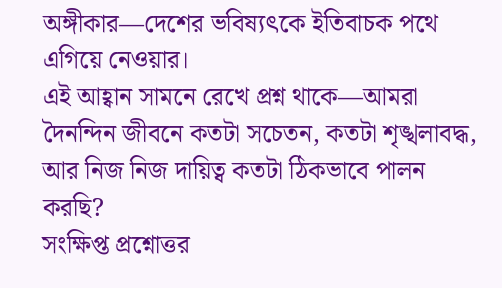অঙ্গীকার—দেশের ভবিষ্যৎকে ইতিবাচক পথে এগিয়ে নেওয়ার।
এই আহ্বান সামনে রেখে প্রশ্ন থাকে—আমরা দৈনন্দিন জীবনে কতটা সচেতন, কতটা শৃঙ্খলাবদ্ধ, আর নিজ নিজ দায়িত্ব কতটা ঠিকভাবে পালন করছি?
সংক্ষিপ্ত প্রশ্নোত্তর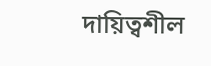দায়িত্বশীল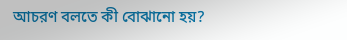আচরণ বলতে কী বোঝানো হয়?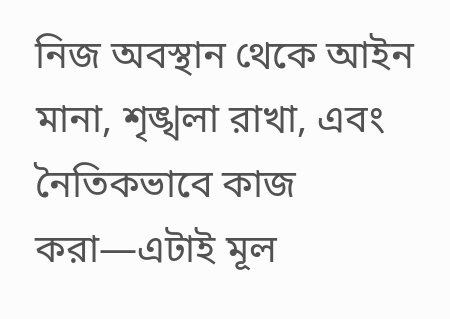নিজ অবস্থান থেকে আইন মানা, শৃঙ্খলা রাখা, এবং নৈতিকভাবে কাজ করা—এটাই মূল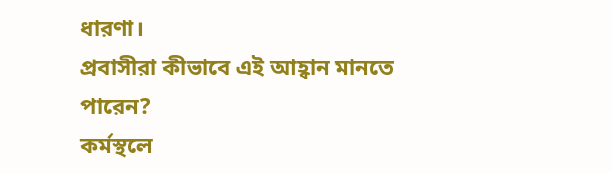ধারণা।
প্রবাসীরা কীভাবে এই আহ্বান মানতে পারেন?
কর্মস্থলে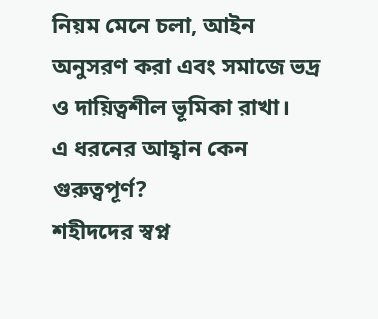নিয়ম মেনে চলা, আইন অনুসরণ করা এবং সমাজে ভদ্র ও দায়িত্বশীল ভূমিকা রাখা।
এ ধরনের আহ্বান কেন গুরুত্বপূর্ণ?
শহীদদের স্বপ্ন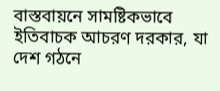বাস্তবায়নে সামষ্টিকভাবে ইতিবাচক আচরণ দরকার, যা দেশ গঠনে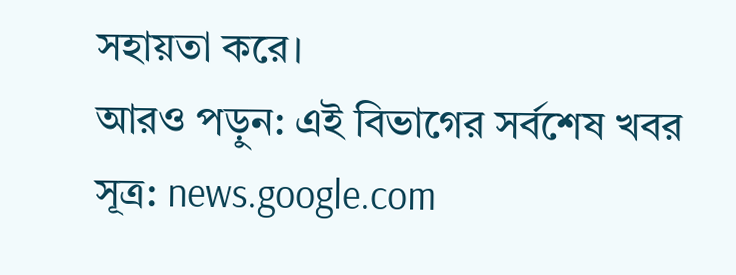সহায়তা করে।
আরও পড়ুন: এই বিভাগের সর্বশেষ খবর
সূত্র: news.google.com